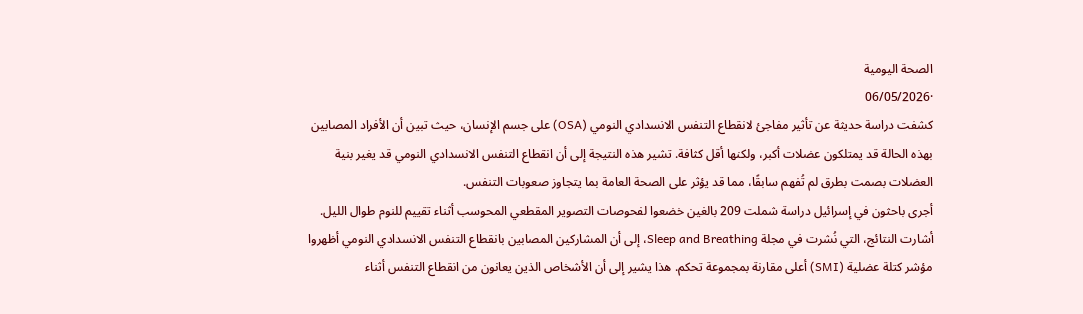الصحة اليومية
·06/05/2026
كشفت دراسة حديثة عن تأثير مفاجئ لانقطاع التنفس الانسدادي النومي (OSA) على جسم الإنسان، حيث تبين أن الأفراد المصابين بهذه الحالة قد يمتلكون عضلات أكبر، ولكنها أقل كثافة. تشير هذه النتيجة إلى أن انقطاع التنفس الانسدادي النومي قد يغير بنية العضلات بصمت بطرق لم تُفهم سابقًا، مما قد يؤثر على الصحة العامة بما يتجاوز صعوبات التنفس.
أجرى باحثون في إسرائيل دراسة شملت 209 بالغين خضعوا لفحوصات التصوير المقطعي المحوسب أثناء تقييم للنوم طوال الليل. أشارت النتائج، التي نُشرت في مجلة Sleep and Breathing، إلى أن المشاركين المصابين بانقطاع التنفس الانسدادي النومي أظهروا مؤشر كتلة عضلية (SMI) أعلى مقارنة بمجموعة تحكم. هذا يشير إلى أن الأشخاص الذين يعانون من انقطاع التنفس أثناء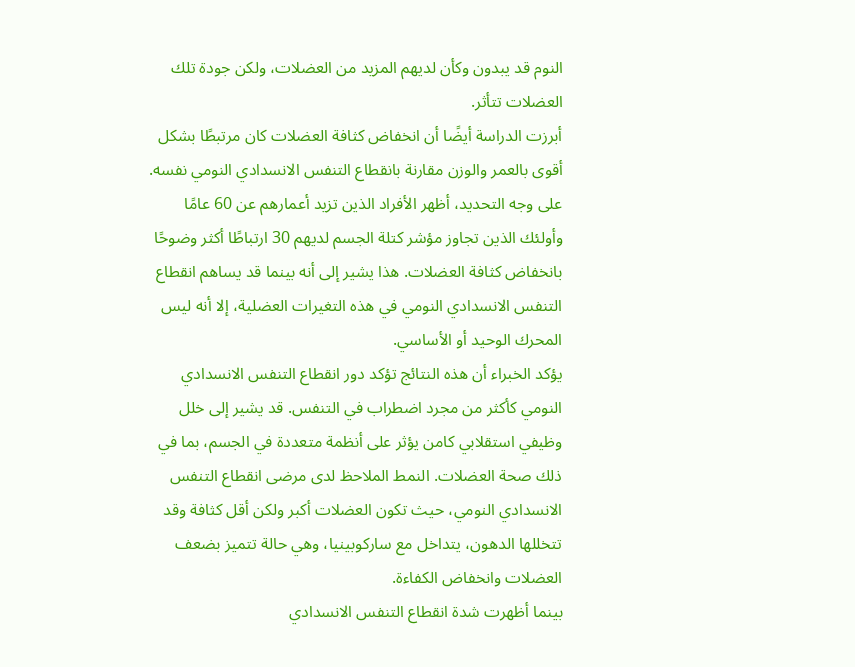النوم قد يبدون وكأن لديهم المزيد من العضلات، ولكن جودة تلك العضلات تتأثر.
أبرزت الدراسة أيضًا أن انخفاض كثافة العضلات كان مرتبطًا بشكل أقوى بالعمر والوزن مقارنة بانقطاع التنفس الانسدادي النومي نفسه. على وجه التحديد، أظهر الأفراد الذين تزيد أعمارهم عن 60 عامًا وأولئك الذين تجاوز مؤشر كتلة الجسم لديهم 30 ارتباطًا أكثر وضوحًا بانخفاض كثافة العضلات. هذا يشير إلى أنه بينما قد يساهم انقطاع التنفس الانسدادي النومي في هذه التغيرات العضلية، إلا أنه ليس المحرك الوحيد أو الأساسي.
يؤكد الخبراء أن هذه النتائج تؤكد دور انقطاع التنفس الانسدادي النومي كأكثر من مجرد اضطراب في التنفس. قد يشير إلى خلل وظيفي استقلابي كامن يؤثر على أنظمة متعددة في الجسم، بما في ذلك صحة العضلات. النمط الملاحظ لدى مرضى انقطاع التنفس الانسدادي النومي، حيث تكون العضلات أكبر ولكن أقل كثافة وقد تتخللها الدهون، يتداخل مع ساركوبينيا، وهي حالة تتميز بضعف العضلات وانخفاض الكفاءة.
بينما أظهرت شدة انقطاع التنفس الانسدادي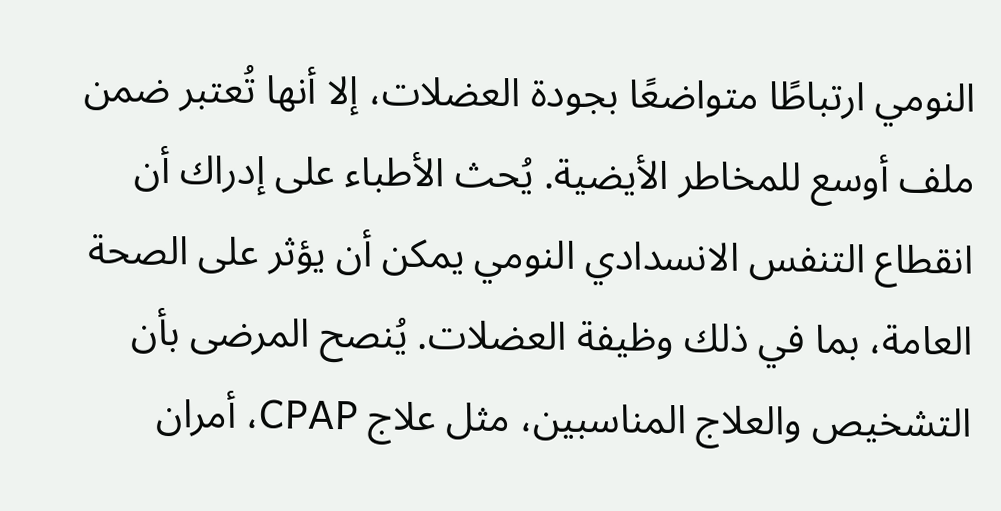النومي ارتباطًا متواضعًا بجودة العضلات، إلا أنها تُعتبر ضمن ملف أوسع للمخاطر الأيضية. يُحث الأطباء على إدراك أن انقطاع التنفس الانسدادي النومي يمكن أن يؤثر على الصحة العامة، بما في ذلك وظيفة العضلات. يُنصح المرضى بأن التشخيص والعلاج المناسبين، مثل علاج CPAP، أمران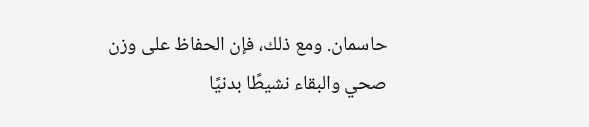حاسمان. ومع ذلك، فإن الحفاظ على وزن صحي والبقاء نشيطًا بدنيًا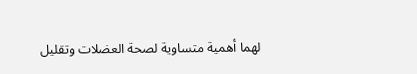لهما أهمية متساوية لصحة العضلات وتقليل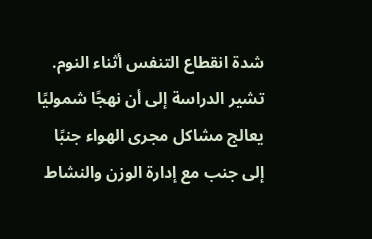شدة انقطاع التنفس أثناء النوم. تشير الدراسة إلى أن نهجًا شموليًا يعالج مشاكل مجرى الهواء جنبًا إلى جنب مع إدارة الوزن والنشاط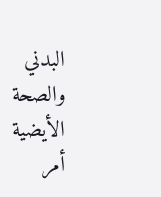البدني والصحة الأيضية أمر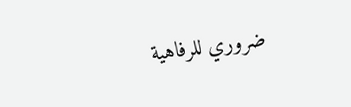ضروري للرفاهية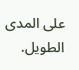على المدى الطويل.